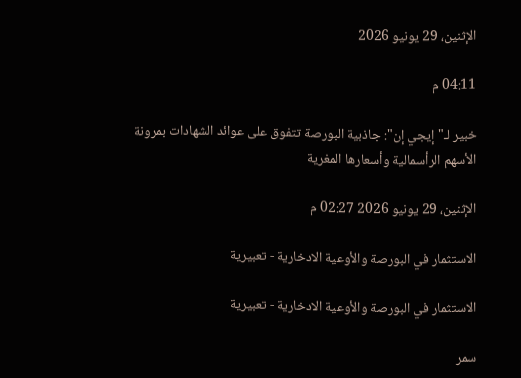الإثنين، 29 يونيو 2026

04:11 م

خبير لـ"إيجي إن": جاذبية البورصة تتفوق على عوائد الشهادات بمرونة الأسهم الرأسمالية وأسعارها المغرية

الإثنين، 29 يونيو 2026 02:27 م

الاستثمار في البورصة والأوعية الادخارية - تعبيرية

الاستثمار في البورصة والأوعية الادخارية - تعبيرية

سمر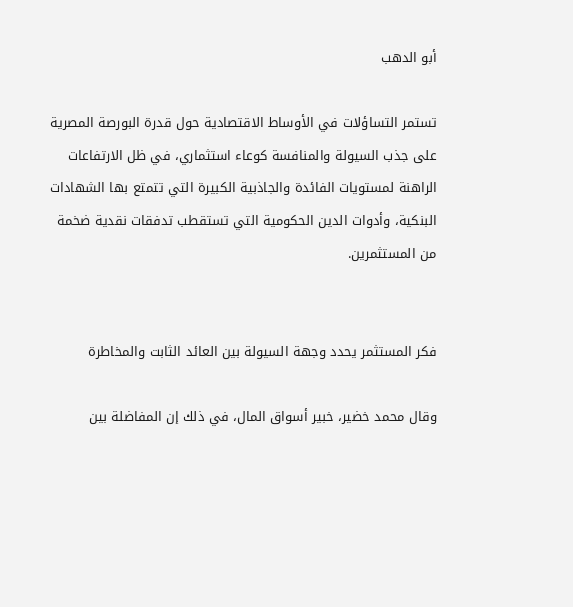أبو الدهب

تستمر التساؤلات في الأوساط الاقتصادية حول قدرة البورصة المصرية على جذب السيولة والمنافسة كوعاء استثماري، في ظل الارتفاعات الراهنة لمستويات الفائدة والجاذبية الكبيرة التي تتمتع بها الشهادات البنكية، وأدوات الدين الحكومية التي تستقطب تدفقات نقدية ضخمة من المستثمرين.


فكر المستثمر يحدد وجهة السيولة بين العائد الثابت والمخاطرة

وقال محمد خضير، خبير أسواق المال، في ذلك إن المفاضلة بين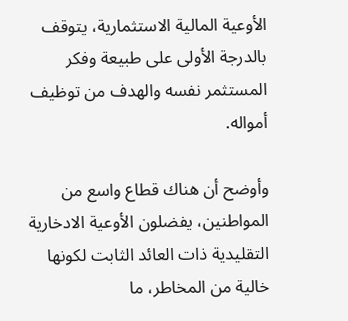الأوعية المالية الاستثمارية، يتوقف بالدرجة الأولى على طبيعة وفكر المستثمر نفسه والهدف من توظيف أمواله.

وأوضح أن هناك قطاع واسع من المواطنين، يفضلون الأوعية الادخارية التقليدية ذات العائد الثابت لكونها خالية من المخاطر، ما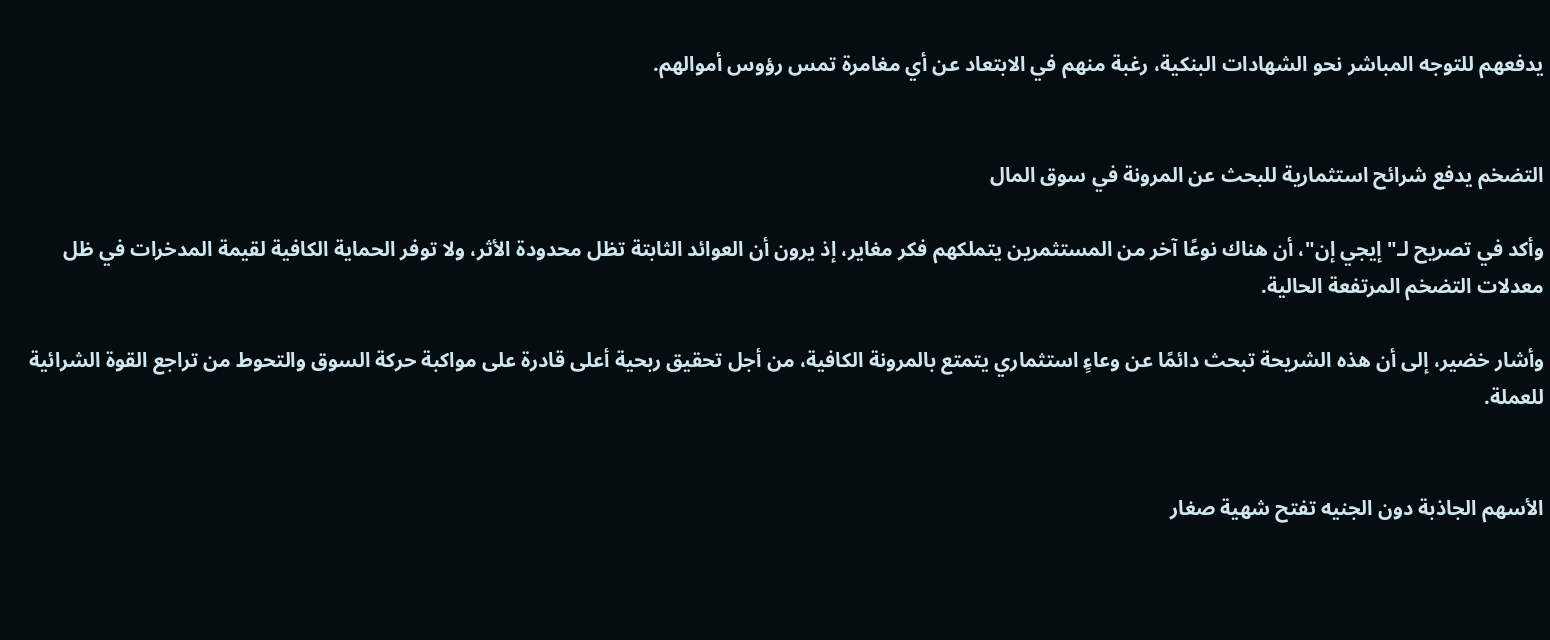يدفعهم للتوجه المباشر نحو الشهادات البنكية، رغبة منهم في الابتعاد عن أي مغامرة تمس رؤوس أموالهم.


التضخم يدفع شرائح استثمارية للبحث عن المرونة في سوق المال

وأكد في تصريح لـ"إيجي إن"، أن هناك نوعًا آخر من المستثمرين يتملكهم فكر مغاير، إذ يرون أن العوائد الثابتة تظل محدودة الأثر، ولا توفر الحماية الكافية لقيمة المدخرات في ظل معدلات التضخم المرتفعة الحالية.

وأشار خضير، إلى أن هذه الشريحة تبحث دائمًا عن وعاءٍ استثماري يتمتع بالمرونة الكافية، من أجل تحقيق ربحية أعلى قادرة على مواكبة حركة السوق والتحوط من تراجع القوة الشرائية للعملة.


الأسهم الجاذبة دون الجنيه تفتح شهية صغار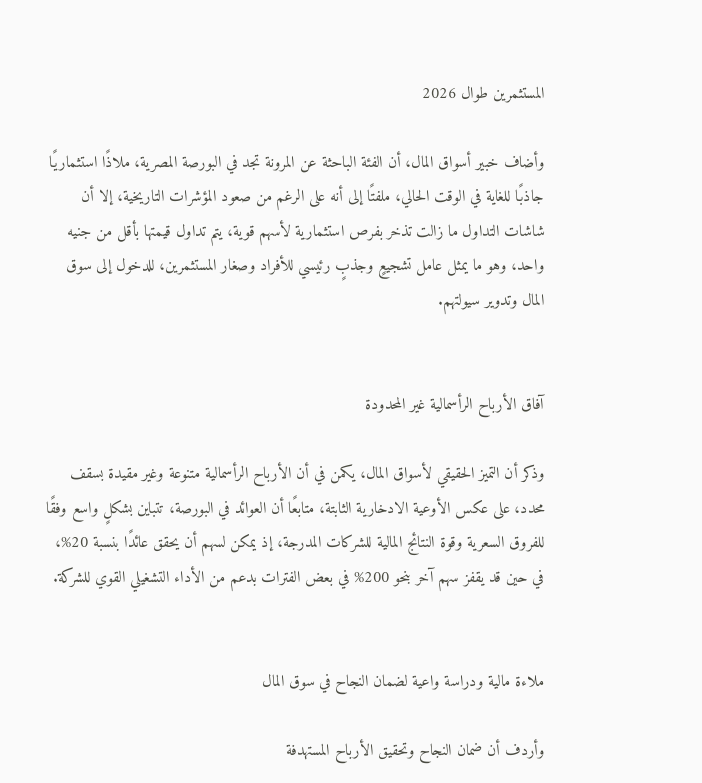المستثمرين طوال 2026

وأضاف خبير أسواق المال، أن الفئة الباحثة عن المرونة تجد في البورصة المصرية، ملاذًا استثماريًا جاذبًا للغاية في الوقت الحالي، ملفتًا إلى أنه على الرغم من صعود المؤشرات التاريخية، إلا أن شاشات التداول ما زالت تذخر بفرص استثمارية لأسهم قوية، يتم تداول قيمتها بأقل من جنيه واحد، وهو ما يمثل عامل تشجيعٍ وجذبٍ رئيسي للأفراد وصغار المستثمرين، للدخول إلى سوق المال وتدوير سيولتهم.


آفاق الأرباح الرأسمالية غير المحدودة

وذكر أن التميز الحقيقي لأسواق المال، يكمن في أن الأرباح الرأسمالية متنوعة وغير مقيدة بسقف محدد، على عكس الأوعية الادخارية الثابتة، متابعًا أن العوائد في البورصة، تتباين بشكلٍ واسع وفقًا للفروق السعرية وقوة النتائج المالية للشركات المدرجة، إذ يمكن لسهم أن يحقق عائدًا بنسبة 20%، في حين قد يقفز سهم آخر بنحو 200% في بعض الفترات بدعم من الأداء التشغيلي القوي للشركة.


ملاءة مالية ودراسة واعية لضمان النجاح في سوق المال

وأردف أن ضمان النجاح وتحقيق الأرباح المستهدفة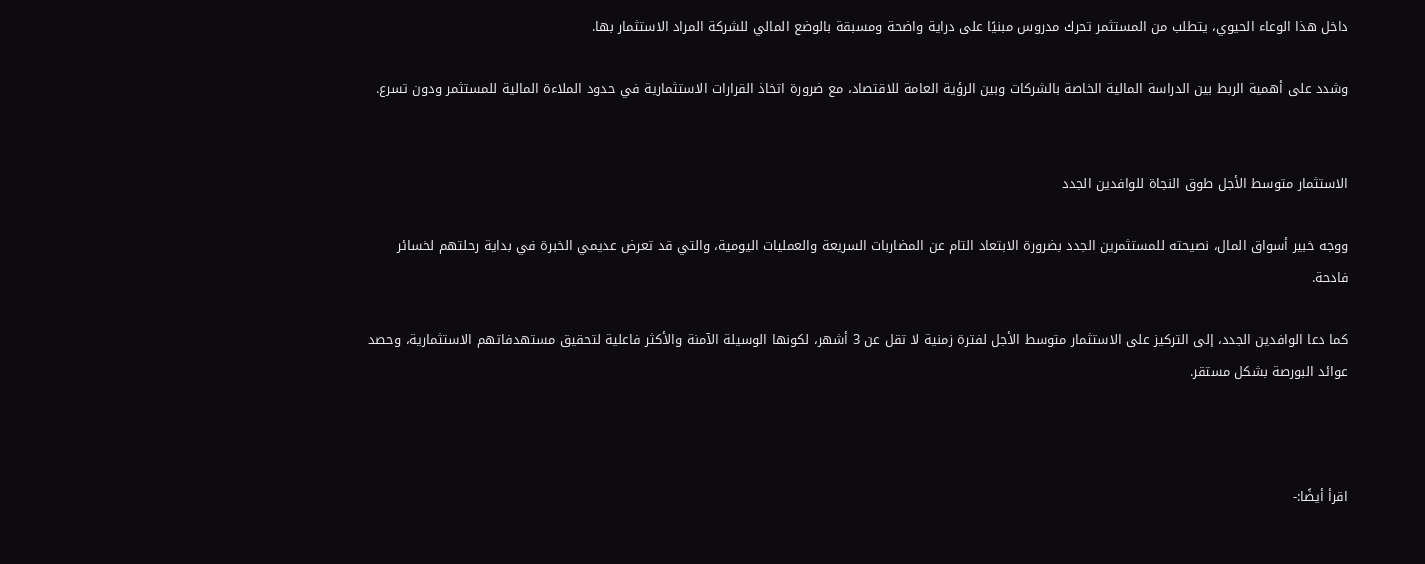داخل هذا الوعاء الحيوي، يتطلب من المستثمر تحرك مدروس مبنيًا على دراية واضحة ومسبقة بالوضع المالي للشركة المراد الاستثمار بها.

وشدد على أهمية الربط بين الدراسة المالية الخاصة بالشركات وبين الرؤية العامة للاقتصاد، مع ضرورة اتخاذ القرارات الاستثمارية في حدود الملاءة المالية للمستثمر ودون تسرع.


الاستثمار متوسط الأجل طوق النجاة للوافدين الجدد

ووجه خبير أسواق المال، نصيحته للمستثمرين الجدد بضرورة الابتعاد التام عن المضاربات السريعة والعمليات اليومية، والتي قد تعرض عديمي الخبرة في بداية رحلتهم لخسائر فادحة.

كما دعا الوافدين الجدد، إلى التركيز على الاستثمار متوسط الأجل لفترة زمنية لا تقل عن 3 أشهر، لكونها الوسيلة الآمنة والأكثر فاعلية لتحقيق مستهدفاتهم الاستثمارية، وحصد عوائد البورصة بشكل مستقر.



اقرأ أيضًا:-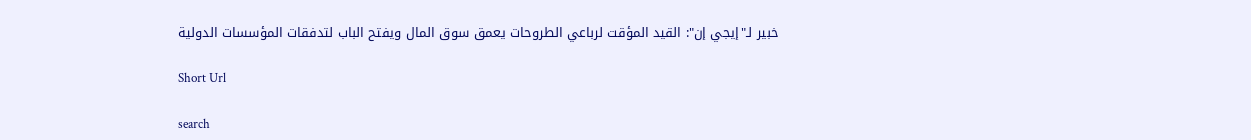خبير لـ"إيجي إن": القيد المؤقت لرباعي الطروحات يعمق سوق المال ويفتح الباب لتدفقات المؤسسات الدولية

Short Url

search